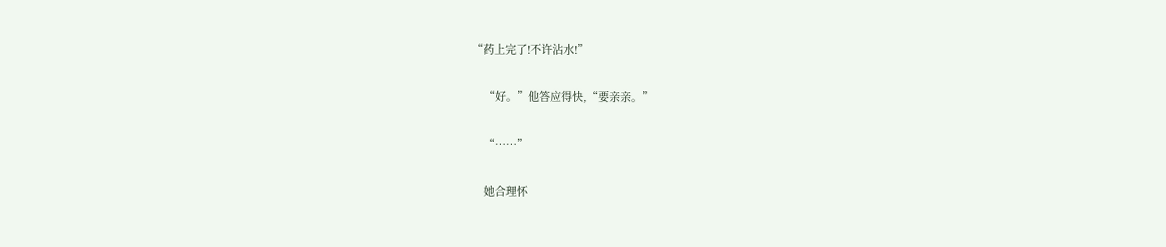“药上完了!不许沾水!”

    “好。”他答应得快,“要亲亲。”

    “……”

    她合理怀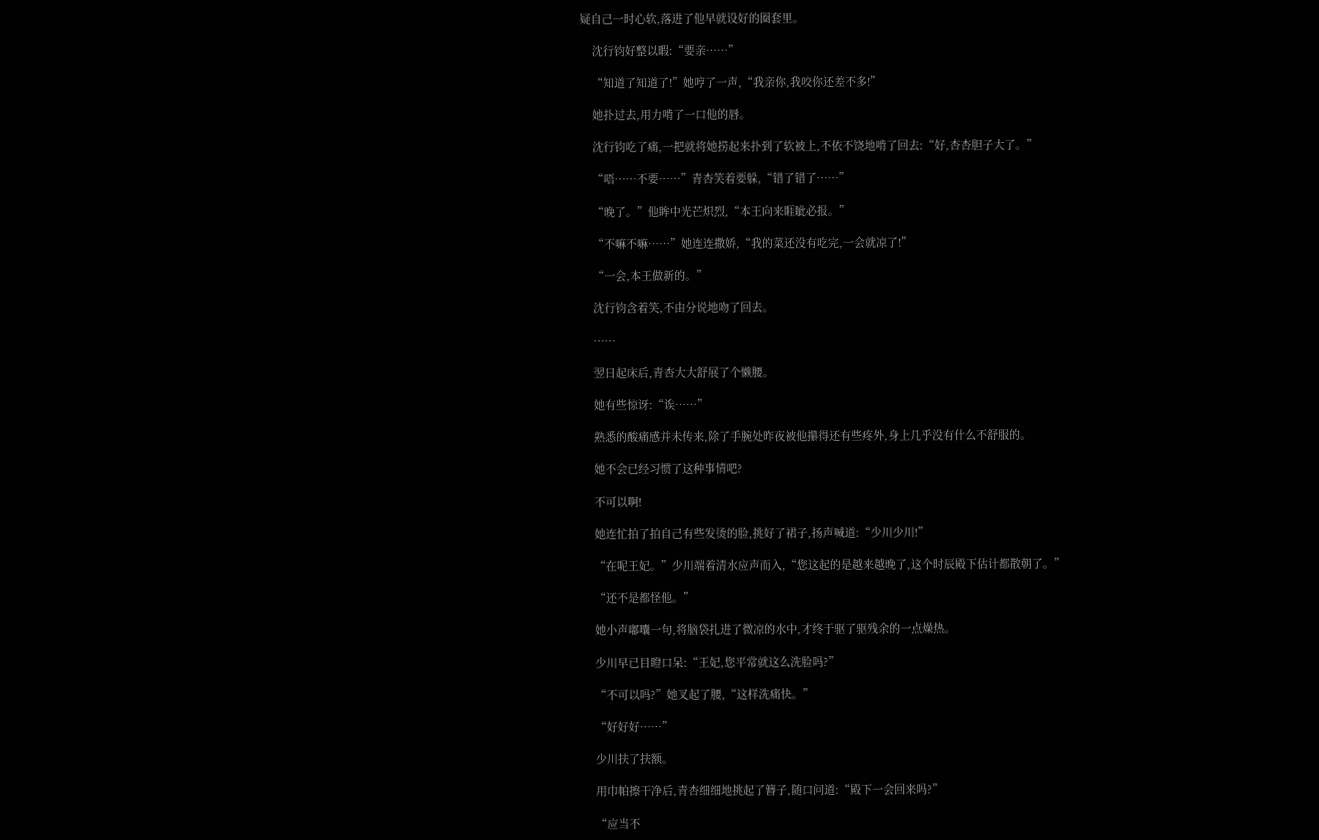疑自己一时心软,落进了他早就设好的圈套里。

    沈行钧好整以暇:“要亲……”

    “知道了知道了!”她哼了一声,“我亲你,我咬你还差不多!”

    她扑过去,用力啃了一口他的唇。

    沈行钧吃了痛,一把就将她捞起来扑到了软被上,不依不饶地啃了回去:“好,杏杏胆子大了。”

    “唔……不要……”青杏笑着要躲,“错了错了……”

    “晚了。”他眸中光芒炽烈,“本王向来睚眦必报。”

    “不嘛不嘛……”她连连撒娇,“我的菜还没有吃完,一会就凉了!”

    “一会,本王做新的。”

    沈行钧含着笑,不由分说地吻了回去。

    ……

    翌日起床后,青杏大大舒展了个懒腰。

    她有些惊讶:“诶……”

    熟悉的酸痛感并未传来,除了手腕处昨夜被他攥得还有些疼外,身上几乎没有什么不舒服的。

    她不会已经习惯了这种事情吧?

    不可以啊!

    她连忙拍了拍自己有些发烫的脸,挑好了裙子,扬声喊道:“少川少川!”

    “在呢王妃。”少川端着清水应声而入,“您这起的是越来越晚了,这个时辰殿下估计都散朝了。”

    “还不是都怪他。”

    她小声嘟囔一句,将脑袋扎进了微凉的水中,才终于驱了驱残余的一点燥热。

    少川早已目瞪口呆:“王妃,您平常就这么洗脸吗?”

    “不可以吗?”她叉起了腰,“这样洗痛快。”

    “好好好……”

    少川扶了扶额。

    用巾帕擦干净后,青杏细细地挑起了簪子,随口问道:“殿下一会回来吗?”

    “应当不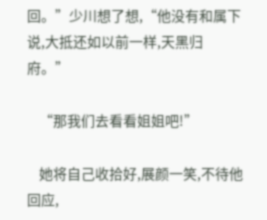回。”少川想了想,“他没有和属下说,大抵还如以前一样,天黑归府。”

    “那我们去看看姐姐吧!”

    她将自己收拾好,展颜一笑,不待他回应,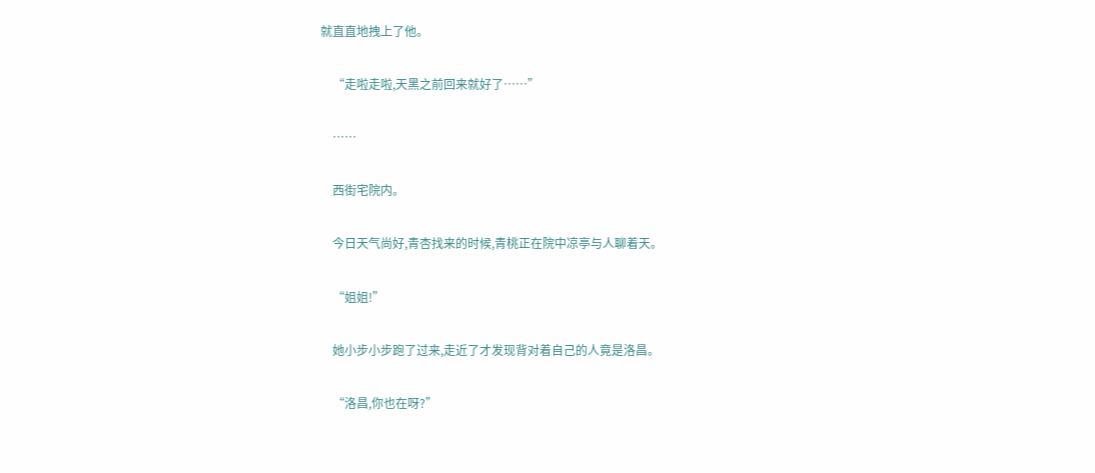就直直地拽上了他。

    “走啦走啦,天黑之前回来就好了……”

    ……

    西街宅院内。

    今日天气尚好,青杏找来的时候,青桃正在院中凉亭与人聊着天。

    “姐姐!”

    她小步小步跑了过来,走近了才发现背对着自己的人竟是洛昌。

    “洛昌,你也在呀?”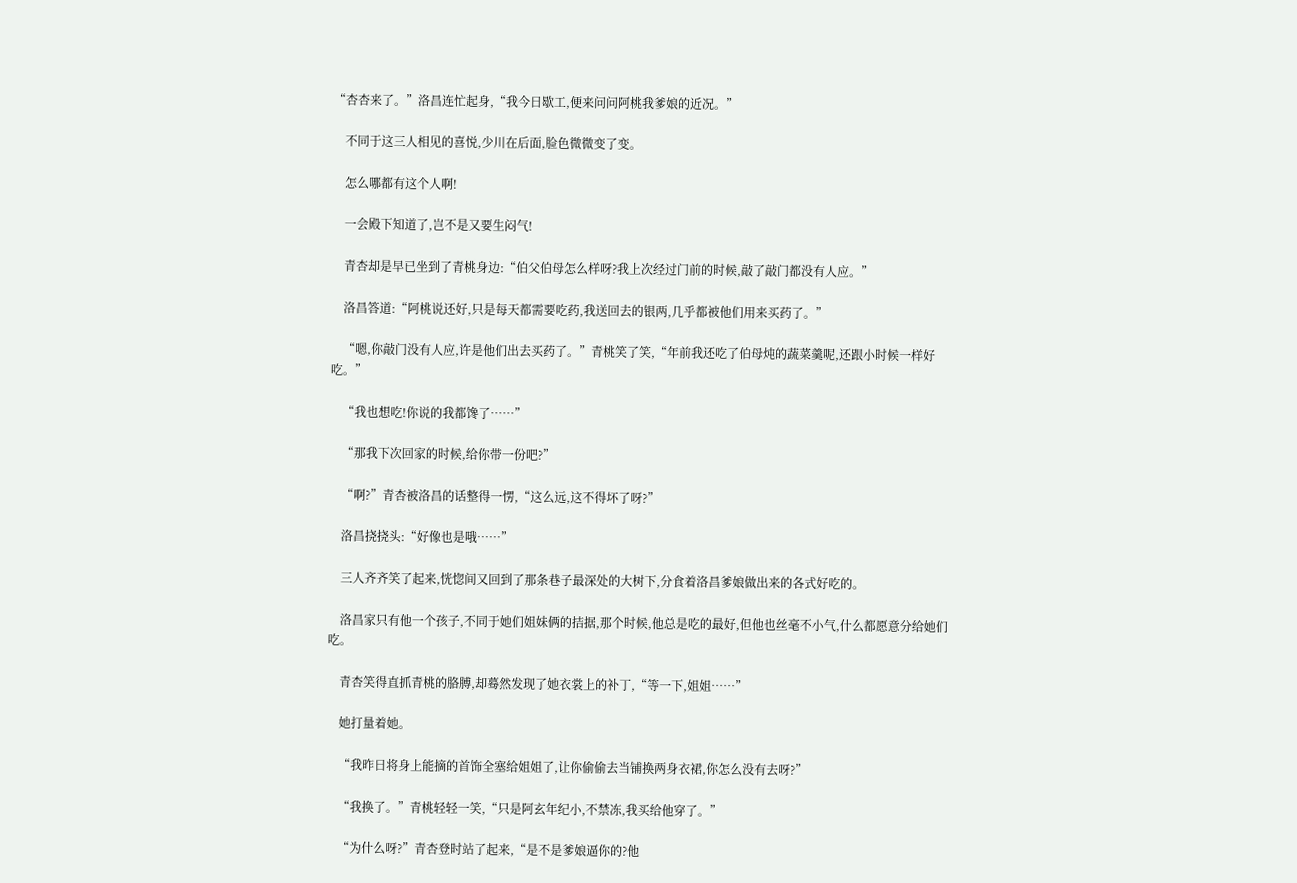“杏杏来了。”洛昌连忙起身,“我今日歇工,便来问问阿桃我爹娘的近况。”

    不同于这三人相见的喜悦,少川在后面,脸色微微变了变。

    怎么哪都有这个人啊!

    一会殿下知道了,岂不是又要生闷气!

    青杏却是早已坐到了青桃身边:“伯父伯母怎么样呀?我上次经过门前的时候,敲了敲门都没有人应。”

    洛昌答道:“阿桃说还好,只是每天都需要吃药,我送回去的银两,几乎都被他们用来买药了。”

    “嗯,你敲门没有人应,许是他们出去买药了。”青桃笑了笑,“年前我还吃了伯母炖的蔬菜羹呢,还跟小时候一样好吃。”

    “我也想吃!你说的我都馋了……”

    “那我下次回家的时候,给你带一份吧?”

    “啊?”青杏被洛昌的话整得一愣,“这么远,这不得坏了呀?”

    洛昌挠挠头:“好像也是哦……”

    三人齐齐笑了起来,恍惚间又回到了那条巷子最深处的大树下,分食着洛昌爹娘做出来的各式好吃的。

    洛昌家只有他一个孩子,不同于她们姐妹俩的拮据,那个时候,他总是吃的最好,但他也丝毫不小气,什么都愿意分给她们吃。

    青杏笑得直抓青桃的胳膊,却蓦然发现了她衣裳上的补丁,“等一下,姐姐……”

    她打量着她。

    “我昨日将身上能摘的首饰全塞给姐姐了,让你偷偷去当铺换两身衣裙,你怎么没有去呀?”

    “我换了。”青桃轻轻一笑,“只是阿玄年纪小,不禁冻,我买给他穿了。”

    “为什么呀?”青杏登时站了起来,“是不是爹娘逼你的?他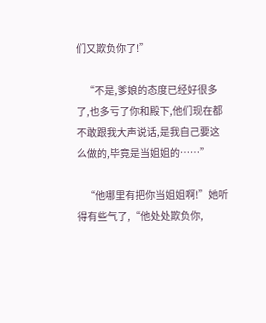们又欺负你了!”

    “不是,爹娘的态度已经好很多了,也多亏了你和殿下,他们现在都不敢跟我大声说话,是我自己要这么做的,毕竟是当姐姐的……”

    “他哪里有把你当姐姐啊!”她听得有些气了,“他处处欺负你,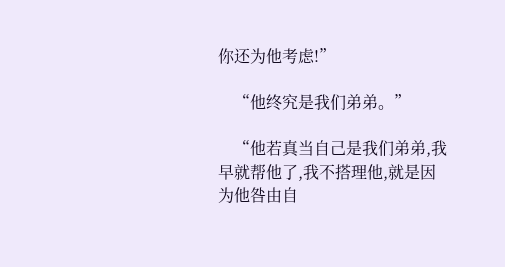你还为他考虑!”

    “他终究是我们弟弟。”

    “他若真当自己是我们弟弟,我早就帮他了,我不搭理他,就是因为他咎由自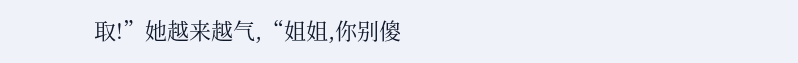取!”她越来越气,“姐姐,你别傻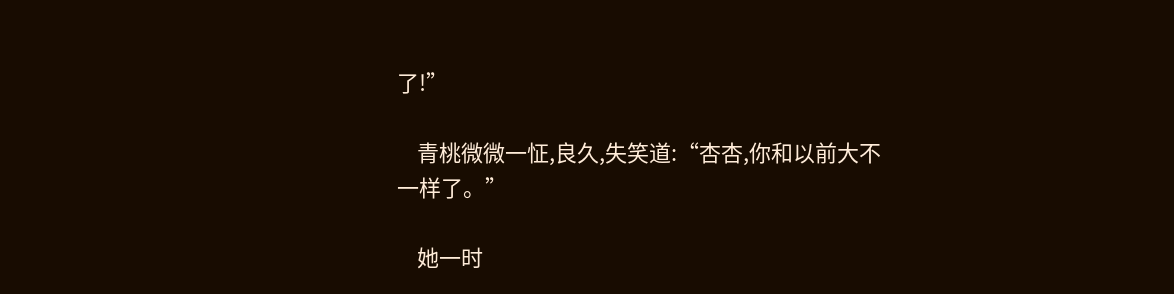了!”

    青桃微微一怔,良久,失笑道:“杏杏,你和以前大不一样了。”

    她一时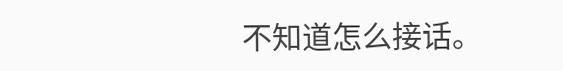不知道怎么接话。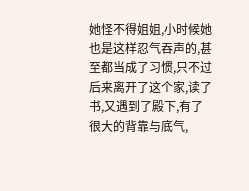她怪不得姐姐,小时候她也是这样忍气吞声的,甚至都当成了习惯,只不过后来离开了这个家,读了书,又遇到了殿下,有了很大的背靠与底气,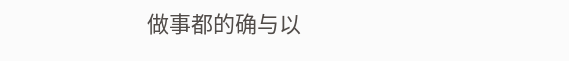做事都的确与以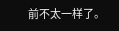前不太一样了。